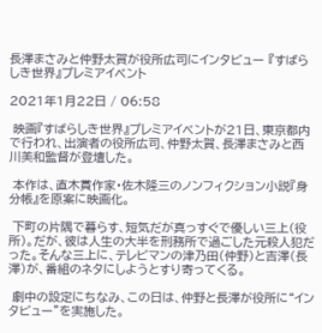長澤まさみと仲野太賀が役所広司にインタビュー 『すばらしき世界』プレミアイベント

2021年1月22日 / 06:58

 映画『すばらしき世界』プレミアイベントが21日、東京都内で行われ、出演者の役所広司、仲野太賀、長澤まさみと西川美和監督が登壇した。

 本作は、直木賞作家・佐木隆三のノンフィクション小説『身分帳』を原案に映画化。

 下町の片隅で暮らす、短気だが真っすぐで優しい三上(役所)。だが、彼は人生の大半を刑務所で過ごした元殺人犯だった。そんな三上に、テレビマンの津乃田(仲野)と吉澤(長澤)が、番組のネタにしようとすり寄ってくる。

 劇中の設定にちなみ、この日は、仲野と長澤が役所に“インタビュー”を実施した。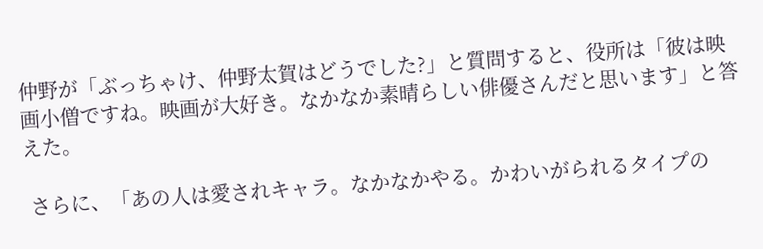仲野が「ぶっちゃけ、仲野太賀はどうでした?」と質問すると、役所は「彼は映画小僧ですね。映画が大好き。なかなか素晴らしい俳優さんだと思います」と答えた。

 さらに、「あの人は愛されキャラ。なかなかやる。かわいがられるタイプの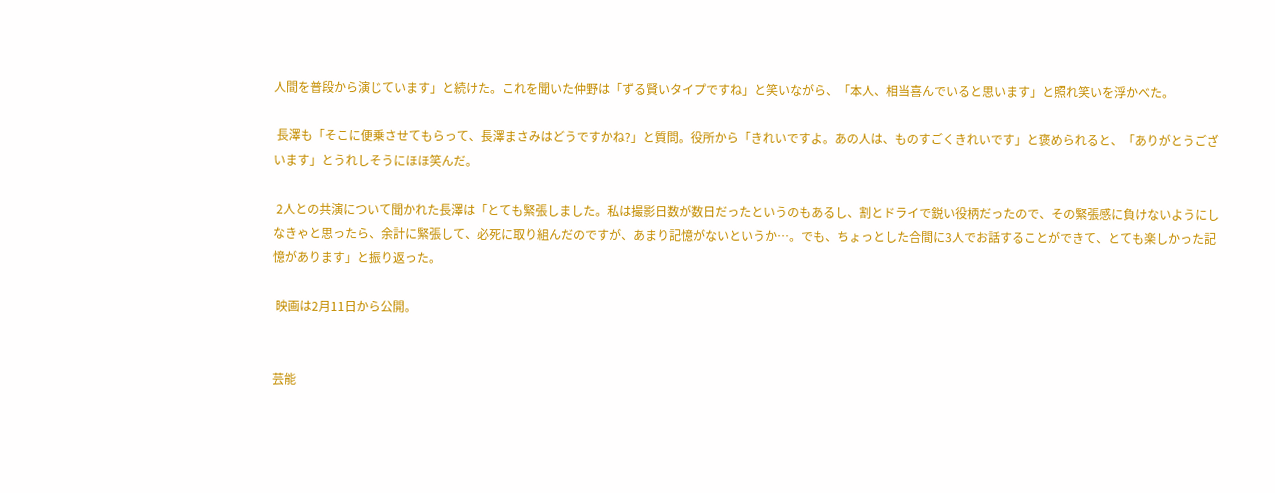人間を普段から演じています」と続けた。これを聞いた仲野は「ずる賢いタイプですね」と笑いながら、「本人、相当喜んでいると思います」と照れ笑いを浮かべた。

 長澤も「そこに便乗させてもらって、長澤まさみはどうですかね?」と質問。役所から「きれいですよ。あの人は、ものすごくきれいです」と褒められると、「ありがとうございます」とうれしそうにほほ笑んだ。

 2人との共演について聞かれた長澤は「とても緊張しました。私は撮影日数が数日だったというのもあるし、割とドライで鋭い役柄だったので、その緊張感に負けないようにしなきゃと思ったら、余計に緊張して、必死に取り組んだのですが、あまり記憶がないというか…。でも、ちょっとした合間に3人でお話することができて、とても楽しかった記憶があります」と振り返った。

 映画は2月11日から公開。


芸能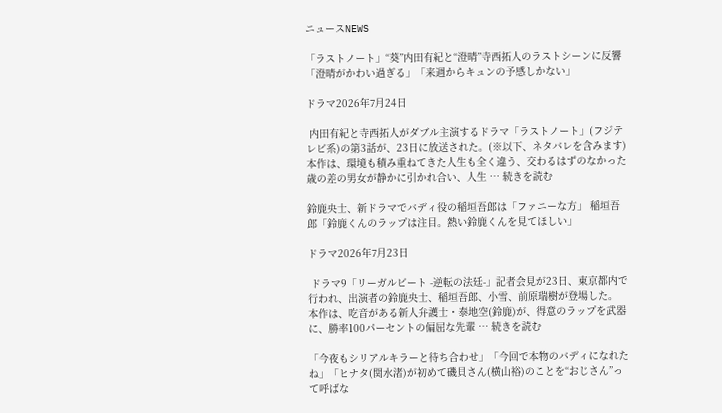ニュースNEWS

「ラストノート」“葵”内田有紀と“澄晴”寺西拓人のラストシーンに反響 「澄晴がかわい過ぎる」「来週からキュンの予感しかない」

ドラマ2026年7月24日

 内田有紀と寺西拓人がダブル主演するドラマ「ラストノート」(フジテレビ系)の第3話が、23日に放送された。(※以下、ネタバレを含みます)  本作は、環境も積み重ねてきた人生も全く違う、交わるはずのなかった歳の差の男女が静かに引かれ合い、人生 … 続きを読む

鈴鹿央士、新ドラマでバディ役の稲垣吾郎は「ファニーな方」 稲垣吾郎「鈴鹿くんのラップは注目。熱い鈴鹿くんを見てほしい」

ドラマ2026年7月23日

 ドラマ9「リーガルビート -逆転の法廷-」記者会見が23日、東京都内で行われ、出演者の鈴鹿央士、稲垣吾郎、小雪、前原瑞樹が登場した。  本作は、吃音がある新人弁護士・泰地空(鈴鹿)が、得意のラップを武器に、勝率100パーセントの偏屈な先輩 … 続きを読む

「今夜もシリアルキラーと待ち合わせ」「今回で本物のバディになれたね」「ヒナタ(関水渚)が初めて磯貝さん(横山裕)のことを“おじさん”って呼ばな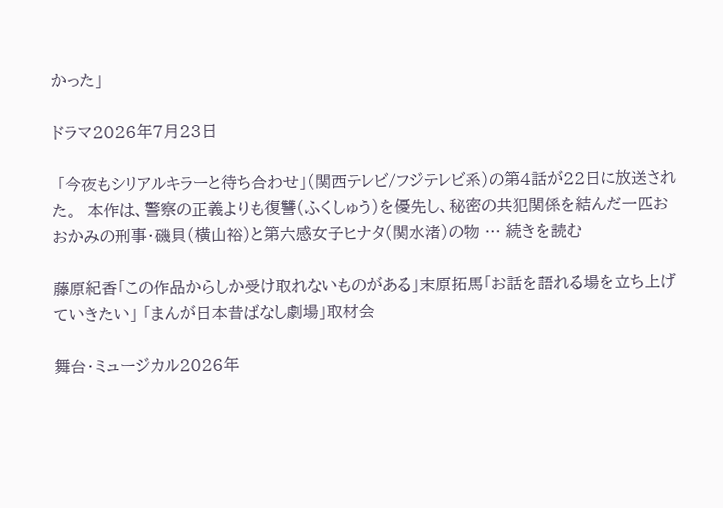かった」

ドラマ2026年7月23日

 「今夜もシリアルキラーと待ち合わせ」(関西テレビ/フジテレビ系)の第4話が22日に放送された。  本作は、警察の正義よりも復讐(ふくしゅう)を優先し、秘密の共犯関係を結んだ一匹おおかみの刑事・磯貝(横山裕)と第六感女子ヒナタ(関水渚)の物 … 続きを読む

藤原紀香「この作品からしか受け取れないものがある」末原拓馬「お話を語れる場を立ち上げていきたい」 「まんが日本昔ばなし劇場」取材会

舞台・ミュージカル2026年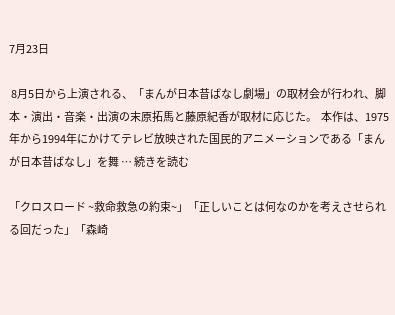7月23日

 8月5日から上演される、「まんが日本昔ばなし劇場」の取材会が行われ、脚本・演出・音楽・出演の末原拓馬と藤原紀香が取材に応じた。  本作は、1975年から1994年にかけてテレビ放映された国民的アニメーションである「まんが日本昔ばなし」を舞 … 続きを読む

「クロスロード ~救命救急の約束~」「正しいことは何なのかを考えさせられる回だった」「森崎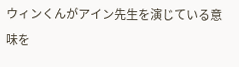ウィンくんがアイン先生を演じている意味を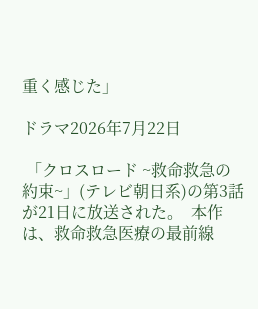重く感じた」

ドラマ2026年7月22日

 「クロスロード ~救命救急の約束~」(テレビ朝日系)の第3話が21日に放送された。  本作は、救命救急医療の最前線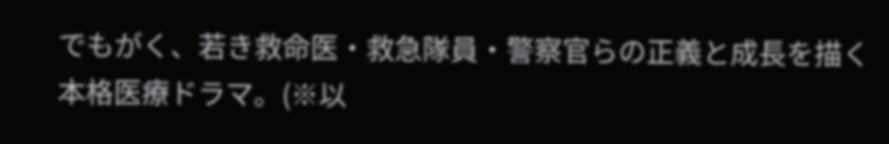でもがく、若き救命医・救急隊員・警察官らの正義と成長を描く本格医療ドラマ。(※以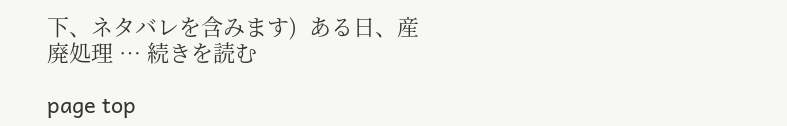下、ネタバレを含みます)  ある日、産廃処理 … 続きを読む

page top